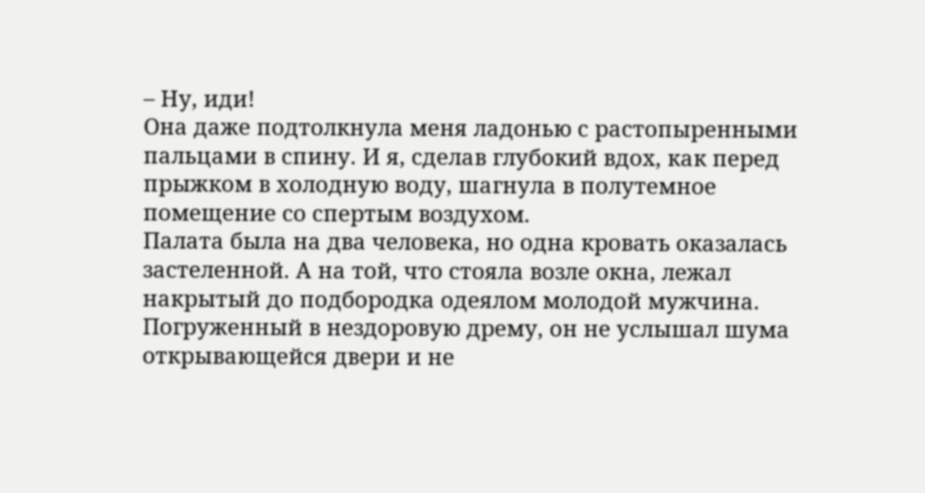– Ну, иди!
Она даже подтолкнула меня ладонью с растопыренными пальцами в спину. И я, сделав глубокий вдох, как перед прыжком в холодную воду, шагнула в полутемное помещение со спертым воздухом.
Палата была на два человека, но одна кровать оказалась застеленной. А на той, что стояла возле окна, лежал накрытый до подбородка одеялом молодой мужчина. Погруженный в нездоровую дрему, он не услышал шума открывающейся двери и не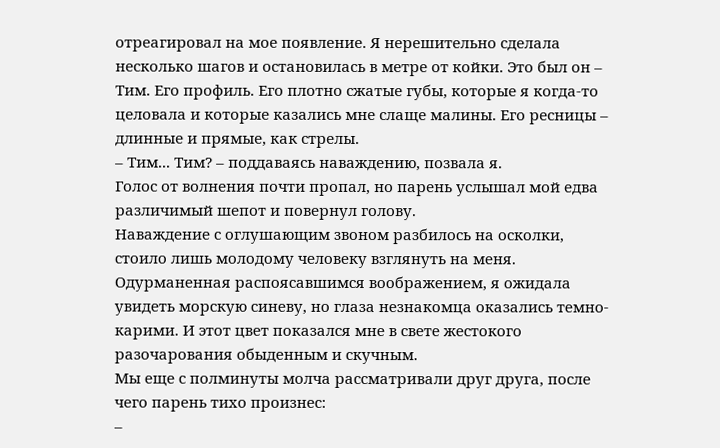отреагировал на мое появление. Я нерешительно сделала несколько шагов и остановилась в метре от койки. Это был он – Тим. Его профиль. Его плотно сжатые губы, которые я когда-то целовала и которые казались мне слаще малины. Его ресницы – длинные и прямые, как стрелы.
– Тим... Тим? – поддаваясь наваждению, позвала я.
Голос от волнения почти пропал, но парень услышал мой едва различимый шепот и повернул голову.
Наваждение с оглушающим звоном разбилось на осколки, стоило лишь молодому человеку взглянуть на меня. Одурманенная распоясавшимся воображением, я ожидала увидеть морскую синеву, но глаза незнакомца оказались темно-карими. И этот цвет показался мне в свете жестокого разочарования обыденным и скучным.
Мы еще с полминуты молча рассматривали друг друга, после чего парень тихо произнес:
–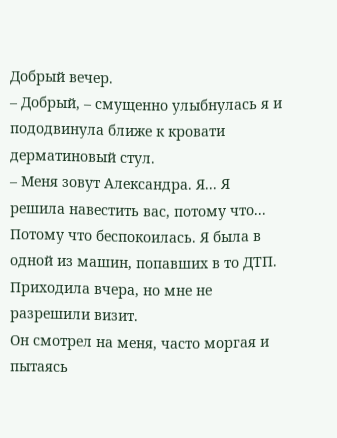Добрый вечер.
– Добрый, – смущенно улыбнулась я и пододвинула ближе к кровати дерматиновый стул.
– Меня зовут Александра. Я... Я решила навестить вас, потому что... Потому что беспокоилась. Я была в одной из машин, попавших в то ДТП. Приходила вчера, но мне не разрешили визит.
Он смотрел на меня, часто моргая и пытаясь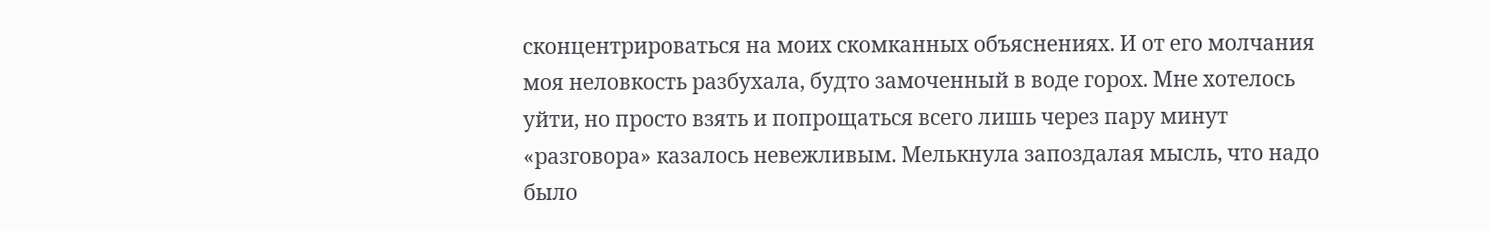сконцентрироваться на моих скомканных объяснениях. И от его молчания моя неловкость разбухала, будто замоченный в воде горох. Мне хотелось уйти, но просто взять и попрощаться всего лишь через пару минут «разговора» казалось невежливым. Мелькнула запоздалая мысль, что надо было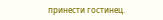принести гостинец.